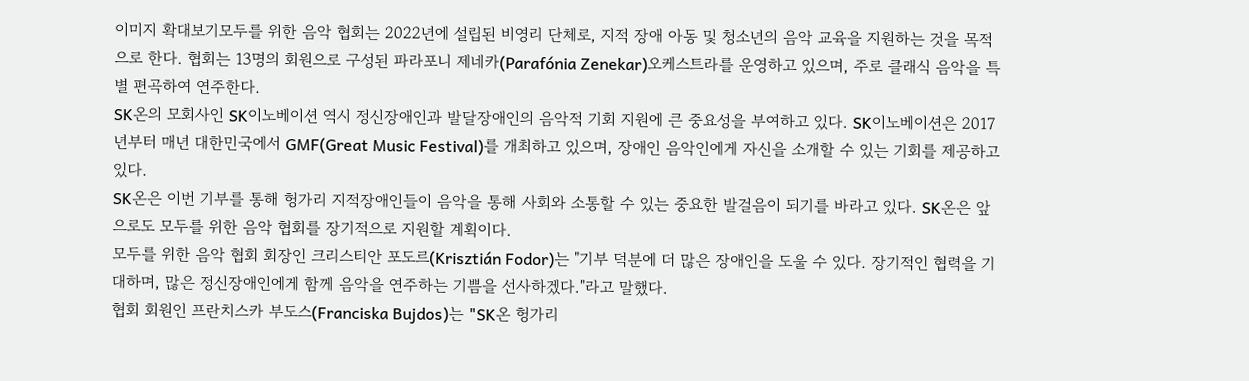이미지 확대보기모두를 위한 음악 협회는 2022년에 설립된 비영리 단체로, 지적 장애 아동 및 청소년의 음악 교육을 지원하는 것을 목적으로 한다. 협회는 13명의 회원으로 구성된 파라포니 제네카(Parafónia Zenekar)오케스트라를 운영하고 있으며, 주로 클래식 음악을 특별 편곡하여 연주한다.
SK온의 모회사인 SK이노베이션 역시 정신장애인과 발달장애인의 음악적 기회 지원에 큰 중요성을 부여하고 있다. SK이노베이션은 2017년부터 매년 대한민국에서 GMF(Great Music Festival)를 개최하고 있으며, 장애인 음악인에게 자신을 소개할 수 있는 기회를 제공하고 있다.
SK온은 이번 기부를 통해 헝가리 지적장애인들이 음악을 통해 사회와 소통할 수 있는 중요한 발걸음이 되기를 바라고 있다. SK온은 앞으로도 모두를 위한 음악 협회를 장기적으로 지원할 계획이다.
모두를 위한 음악 협회 회장인 크리스티안 포도르(Krisztián Fodor)는 "기부 덕분에 더 많은 장애인을 도울 수 있다. 장기적인 협력을 기대하며, 많은 정신장애인에게 함께 음악을 연주하는 기쁨을 선사하겠다."라고 말했다.
협회 회원인 프란치스카 부도스(Franciska Bujdos)는 "SK온 헝가리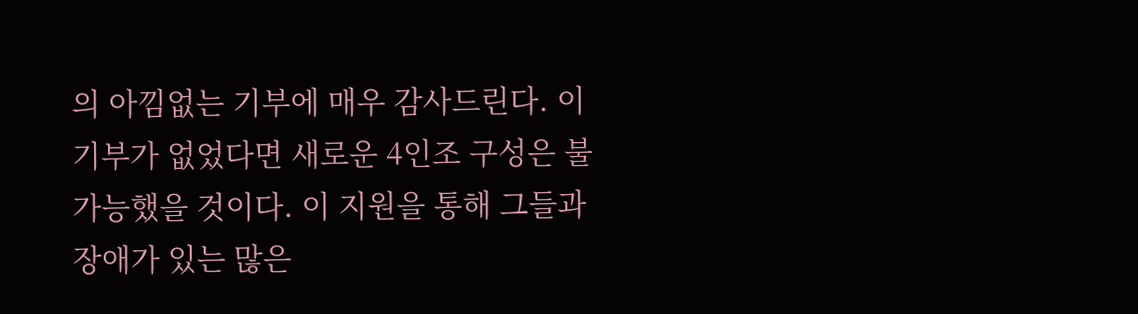의 아낌없는 기부에 매우 감사드린다. 이 기부가 없었다면 새로운 4인조 구성은 불가능했을 것이다. 이 지원을 통해 그들과 장애가 있는 많은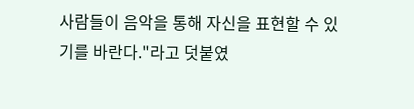사람들이 음악을 통해 자신을 표현할 수 있기를 바란다."라고 덧붙였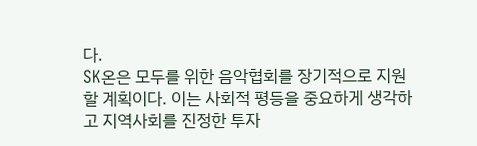다.
SK온은 모두를 위한 음악협회를 장기적으로 지원할 계획이다. 이는 사회적 평등을 중요하게 생각하고 지역사회를 진정한 투자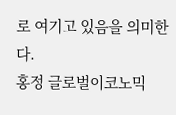로 여기고 있음을 의미한다.
홍정 글로벌이코노믹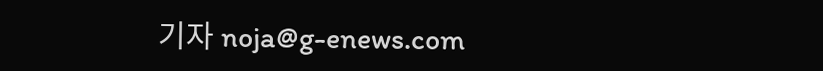기자 noja@g-enews.com